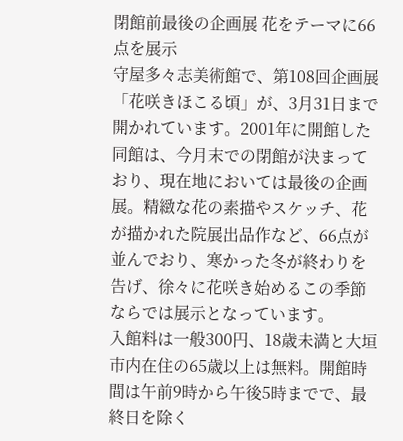閉館前最後の企画展 花をテーマに66点を展示
守屋多々志美術館で、第108回企画展 「花咲きほこる頃」が、3月31日まで開かれています。2001年に開館した同館は、今月末での閉館が決まっており、現在地においては最後の企画展。精緻な花の素描やスケッチ、花が描かれた院展出品作など、66点が並んでおり、寒かった冬が終わりを告げ、徐々に花咲き始めるこの季節ならでは展示となっています。
入館料は一般300円、18歳未満と大垣市内在住の65歳以上は無料。開館時間は午前9時から午後5時までで、最終日を除く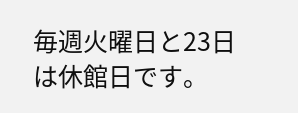毎週火曜日と23日は休館日です。